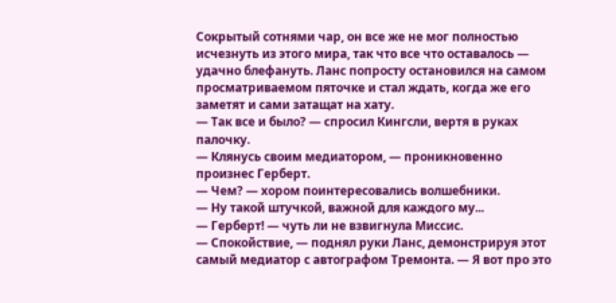Сокрытый сотнями чар, он все же не мог полностью исчезнуть из этого мира, так что все что оставалось — удачно блефануть. Ланс попросту остановился на самом просматриваемом пяточке и стал ждать, когда же его заметят и сами затащат на хату.
— Так все и было? — спросил Кингсли, вертя в руках палочку.
— Клянусь своим медиатором, — проникновенно произнес Герберт.
— Чем? — хором поинтересовались волшебники.
— Ну такой штучкой, важной для каждого му...
— Герберт! — чуть ли не взвигнула Миссис.
— Спокойствие, — поднял руки Ланс, демонстрируя этот самый медиатор с автографом Тремонта. — Я вот про это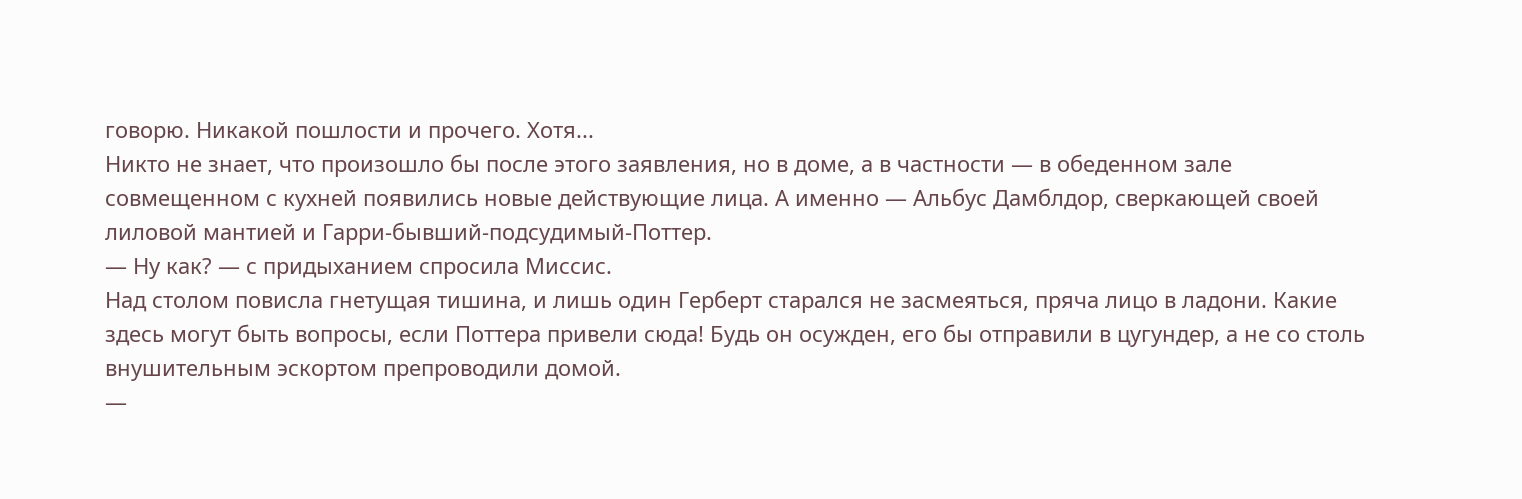говорю. Никакой пошлости и прочего. Хотя...
Никто не знает, что произошло бы после этого заявления, но в доме, а в частности — в обеденном зале совмещенном с кухней появились новые действующие лица. А именно — Альбус Дамблдор, сверкающей своей лиловой мантией и Гарри-бывший-подсудимый-Поттер.
— Ну как? — с придыханием спросила Миссис.
Над столом повисла гнетущая тишина, и лишь один Герберт старался не засмеяться, пряча лицо в ладони. Какие здесь могут быть вопросы, если Поттера привели сюда! Будь он осужден, его бы отправили в цугундер, а не со столь внушительным эскортом препроводили домой.
—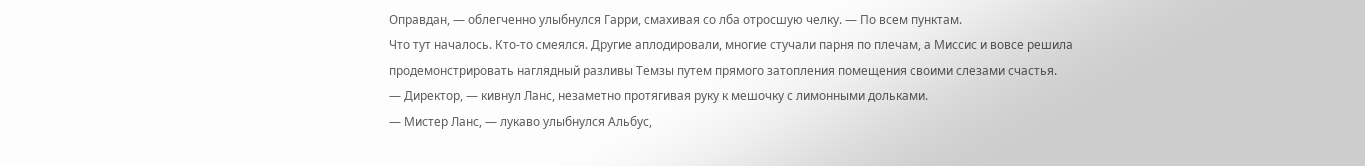Оправдан, — облегченно улыбнулся Гарри, смахивая со лба отросшую челку. — По всем пунктам.
Что тут началось. Кто-то смеялся. Другие аплодировали, многие стучали парня по плечам, а Миссис и вовсе решила продемонстрировать наглядный разливы Темзы путем прямого затопления помещения своими слезами счастья.
— Директор, — кивнул Ланс, незаметно протягивая руку к мешочку с лимонными дольками.
— Мистер Ланс, — лукаво улыбнулся Альбус,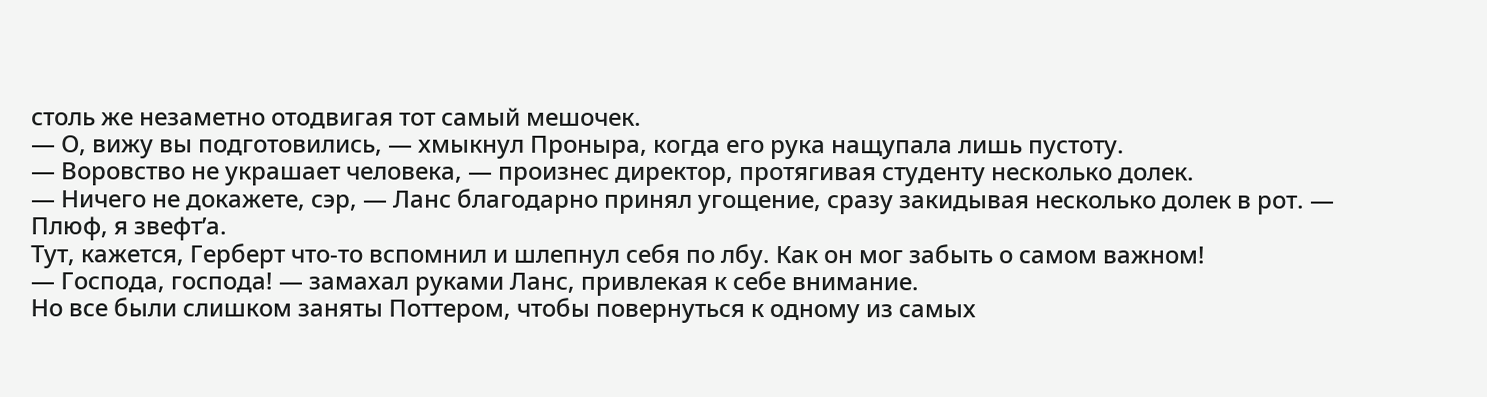столь же незаметно отодвигая тот самый мешочек.
— О, вижу вы подготовились, — хмыкнул Проныра, когда его рука нащупала лишь пустоту.
— Воровство не украшает человека, — произнес директор, протягивая студенту несколько долек.
— Ничего не докажете, сэр, — Ланс благодарно принял угощение, сразу закидывая несколько долек в рот. — Плюф, я звефт’а.
Тут, кажется, Герберт что-то вспомнил и шлепнул себя по лбу. Как он мог забыть о самом важном!
— Господа, господа! — замахал руками Ланс, привлекая к себе внимание.
Но все были слишком заняты Поттером, чтобы повернуться к одному из самых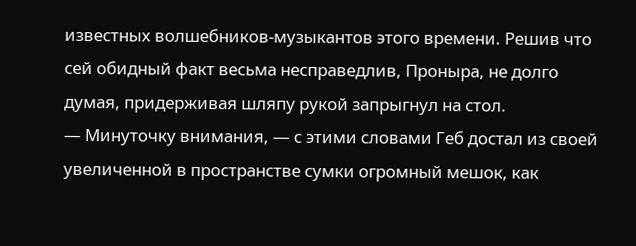известных волшебников-музыкантов этого времени. Решив что сей обидный факт весьма несправедлив, Проныра, не долго думая, придерживая шляпу рукой запрыгнул на стол.
— Минуточку внимания, — с этими словами Геб достал из своей увеличенной в пространстве сумки огромный мешок, как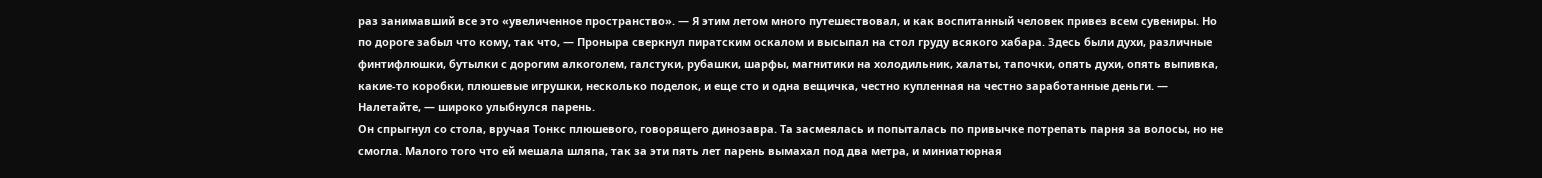раз занимавший все это «увеличенное пространство». — Я этим летом много путешествовал, и как воспитанный человек привез всем сувениры. Но по дороге забыл что кому, так что, — Проныра сверкнул пиратским оскалом и высыпал на стол груду всякого хабара. Здесь были духи, различные финтифлюшки, бутылки с дорогим алкоголем, галстуки, рубашки, шарфы, магнитики на холодильник, халаты, тапочки, опять духи, опять выпивка, какие-то коробки, плюшевые игрушки, несколько поделок, и еще сто и одна вещичка, честно купленная на честно заработанные деньги. — Налетайте, — широко улыбнулся парень.
Он спрыгнул со стола, вручая Тонкс плюшевого, говорящего динозавра. Та засмеялась и попыталась по привычке потрепать парня за волосы, но не смогла. Малого того что ей мешала шляпа, так за эти пять лет парень вымахал под два метра, и миниатюрная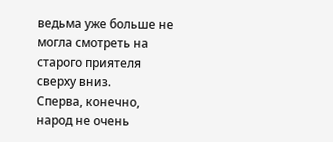ведьма уже больше не могла смотреть на старого приятеля сверху вниз.
Сперва, конечно, народ не очень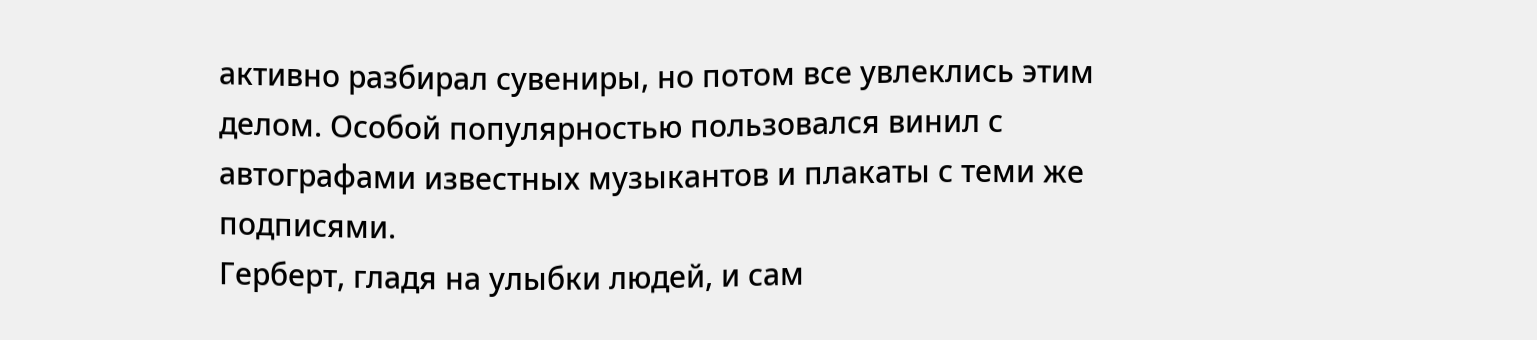активно разбирал сувениры, но потом все увлеклись этим делом. Особой популярностью пользовался винил с автографами известных музыкантов и плакаты с теми же подписями.
Герберт, гладя на улыбки людей, и сам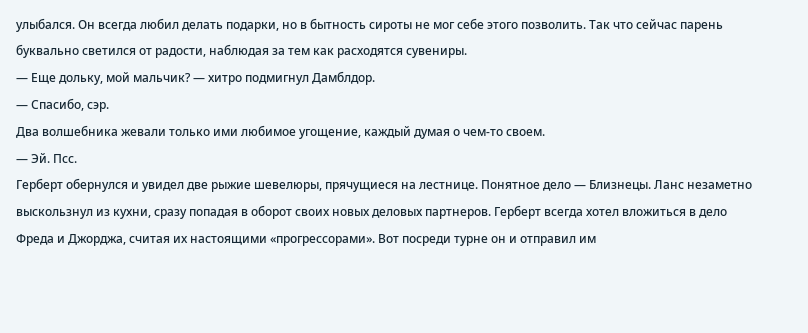улыбался. Он всегда любил делать подарки, но в бытность сироты не мог себе этого позволить. Так что сейчас парень буквально светился от радости, наблюдая за тем как расходятся сувениры.
— Еще дольку, мой мальчик? — хитро подмигнул Дамблдор.
— Спасибо, сэр.
Два волшебника жевали только ими любимое угощение, каждый думая о чем-то своем.
— Эй. Псс.
Герберт обернулся и увидел две рыжие шевелюры, прячущиеся на лестнице. Понятное дело — Близнецы. Ланс незаметно выскользнул из кухни, сразу попадая в оборот своих новых деловых партнеров. Герберт всегда хотел вложиться в дело Фреда и Джорджа, считая их настоящими «прогрессорами». Вот посреди турне он и отправил им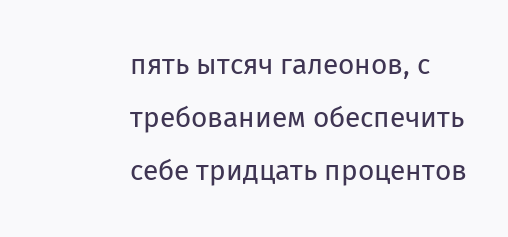пять ытсяч галеонов, с требованием обеспечить себе тридцать процентов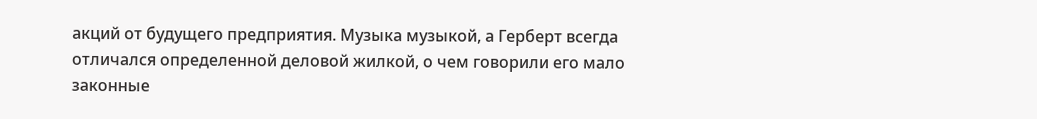акций от будущего предприятия. Музыка музыкой, а Герберт всегда отличался определенной деловой жилкой, о чем говорили его мало законные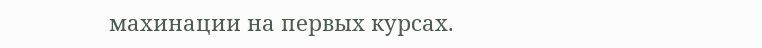махинации на первых курсах.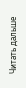Читать дальше